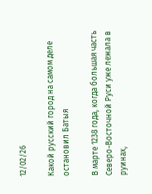12/02/26

Какой русский город на самом деле остановил Батыя

В марте 1238 года, когда большая часть Северо-Восточной Руси уже лежала в руинах,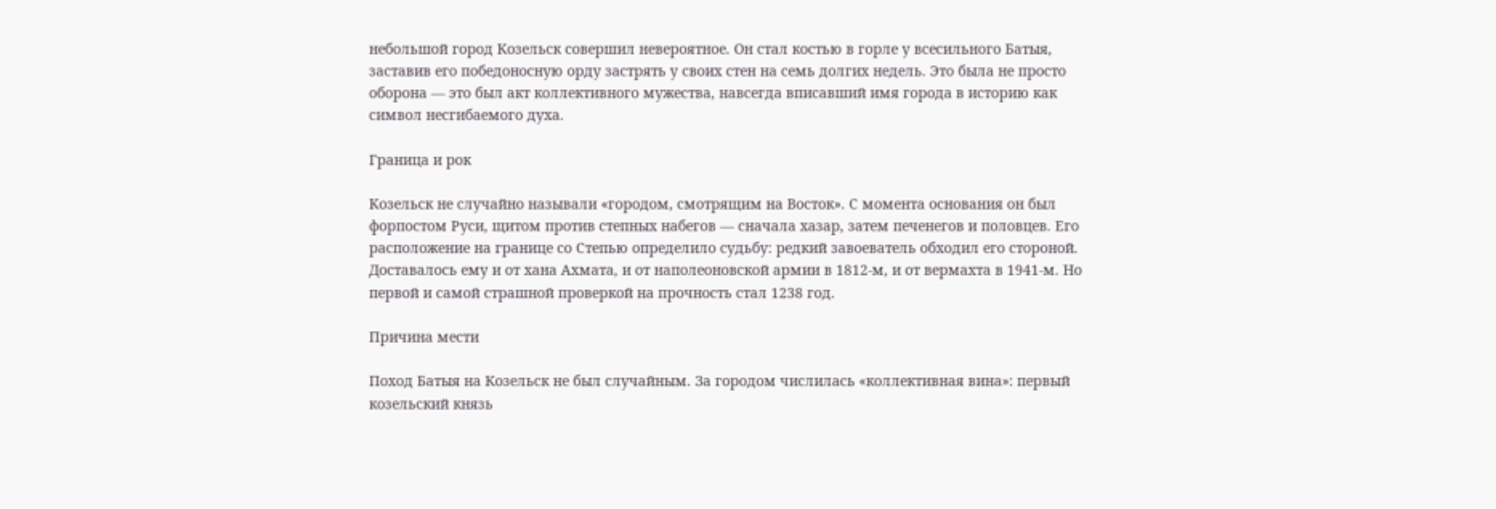небольшой город Козельск совершил невероятное. Он стал костью в горле у всесильного Батыя, заставив его победоносную орду застрять у своих стен на семь долгих недель. Это была не просто оборона — это был акт коллективного мужества, навсегда вписавший имя города в историю как символ несгибаемого духа.

Граница и рок

Козельск не случайно называли «городом, смотрящим на Восток». С момента основания он был форпостом Руси, щитом против степных набегов — сначала хазар, затем печенегов и половцев. Его расположение на границе со Степью определило судьбу: редкий завоеватель обходил его стороной. Доставалось ему и от хана Ахмата, и от наполеоновской армии в 1812-м, и от вермахта в 1941-м. Но первой и самой страшной проверкой на прочность стал 1238 год.

Причина мести

Поход Батыя на Козельск не был случайным. За городом числилась «коллективная вина»: первый козельский князь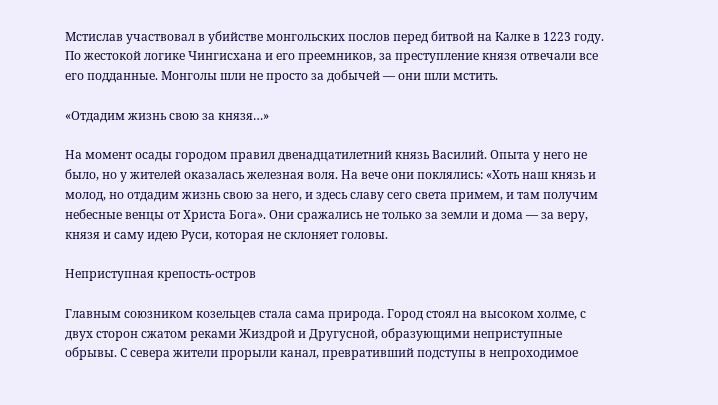Мстислав участвовал в убийстве монгольских послов перед битвой на Калке в 1223 году. По жестокой логике Чингисхана и его преемников, за преступление князя отвечали все его подданные. Монголы шли не просто за добычей — они шли мстить.

«Отдадим жизнь свою за князя…»

На момент осады городом правил двенадцатилетний князь Василий. Опыта у него не было, но у жителей оказалась железная воля. На вече они поклялись: «Хоть наш князь и молод, но отдадим жизнь свою за него, и здесь славу сего света примем, и там получим небесные венцы от Христа Бога». Они сражались не только за земли и дома — за веру, князя и саму идею Руси, которая не склоняет головы.

Неприступная крепость-остров

Главным союзником козельцев стала сама природа. Город стоял на высоком холме, с двух сторон сжатом реками Жиздрой и Другусной, образующими неприступные обрывы. С севера жители прорыли канал, превративший подступы в непроходимое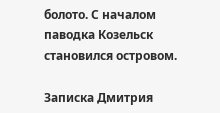болото. С началом паводка Козельск становился островом.

Записка Дмитрия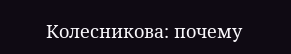Колесникова: почему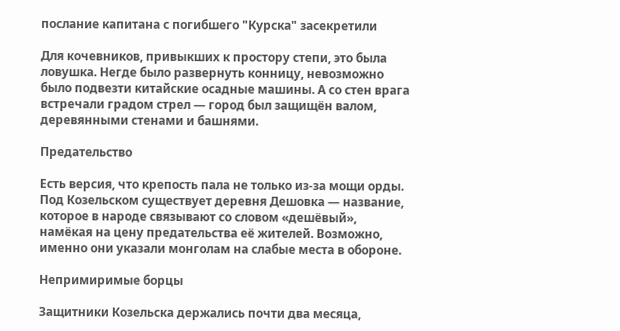послание капитана с погибшего "Курска" засекретили

Для кочевников, привыкших к простору степи, это была ловушка. Негде было развернуть конницу, невозможно было подвезти китайские осадные машины. А со стен врага встречали градом стрел — город был защищён валом, деревянными стенами и башнями.

Предательство

Есть версия, что крепость пала не только из-за мощи орды. Под Козельском существует деревня Дешовка — название, которое в народе связывают со словом «дешёвый», намёкая на цену предательства её жителей. Возможно, именно они указали монголам на слабые места в обороне.

Непримиримые борцы

Защитники Козельска держались почти два месяца,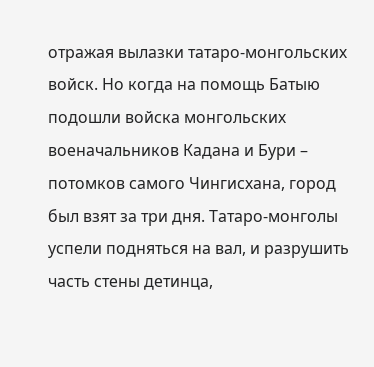отражая вылазки татаро-монгольских войск. Но когда на помощь Батыю подошли войска монгольских военачальников Кадана и Бури – потомков самого Чингисхана, город был взят за три дня. Татаро-монголы успели подняться на вал, и разрушить часть стены детинца,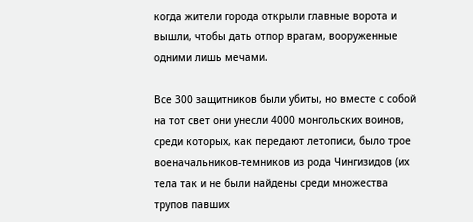когда жители города открыли главные ворота и вышли, чтобы дать отпор врагам, вооруженные одними лишь мечами.

Все 300 защитников были убиты, но вместе с собой на тот свет они унесли 4000 монгольских воинов, среди которых, как передают летописи, было трое военачальников-темников из рода Чингизидов (их тела так и не были найдены среди множества трупов павших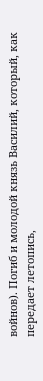войнов). Погиб и молодой князь Василий, который, как передает летопись,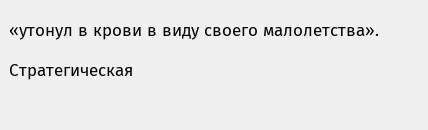«утонул в крови в виду своего малолетства».

Стратегическая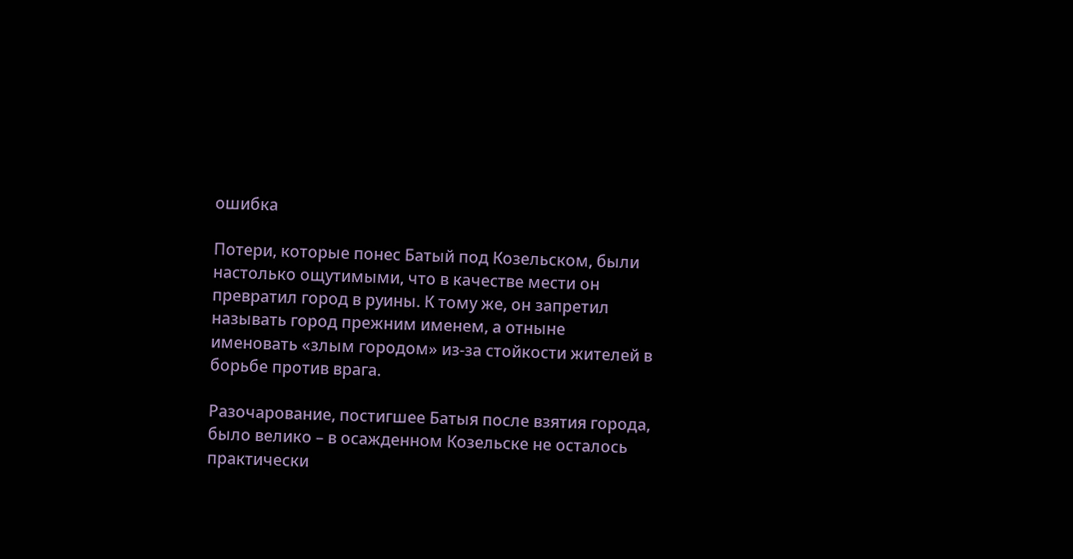ошибка

Потери, которые понес Батый под Козельском, были настолько ощутимыми, что в качестве мести он превратил город в руины. К тому же, он запретил называть город прежним именем, а отныне именовать «злым городом» из-за стойкости жителей в борьбе против врага.

Разочарование, постигшее Батыя после взятия города, было велико – в осажденном Козельске не осталось практически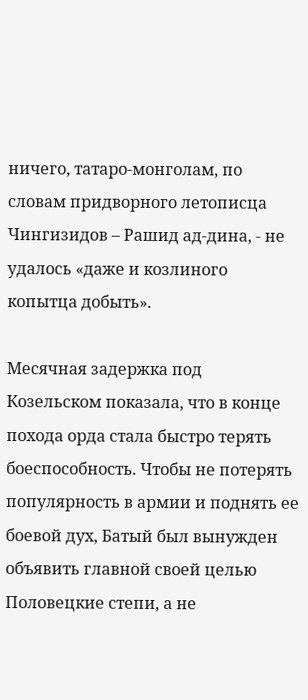ничего, татаро-монголам, по словам придворного летописца Чингизидов – Рашид ад-дина, - не удалось «даже и козлиного копытца добыть».

Месячная задержка под Козельском показала, что в конце похода орда стала быстро терять боеспособность. Чтобы не потерять популярность в армии и поднять ее боевой дух, Батый был вынужден объявить главной своей целью Половецкие степи, а не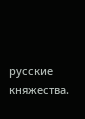русские княжества.